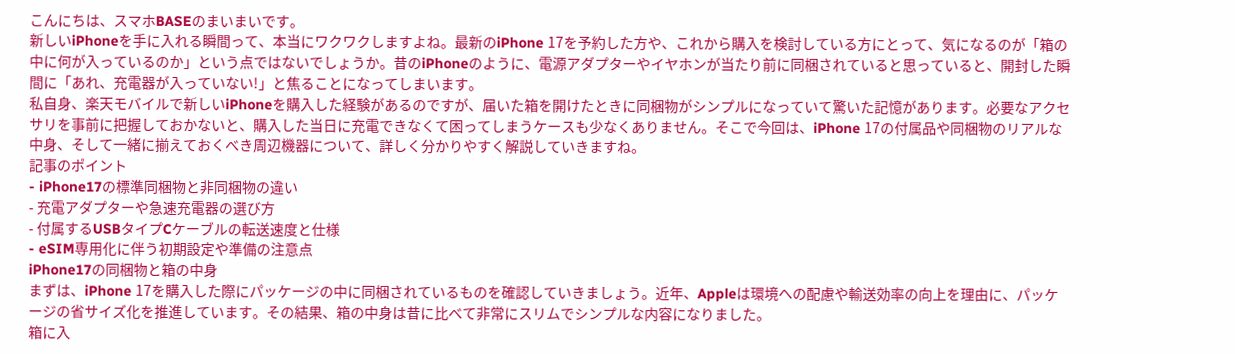こんにちは、スマホBASEのまいまいです。
新しいiPhoneを手に入れる瞬間って、本当にワクワクしますよね。最新のiPhone 17を予約した方や、これから購入を検討している方にとって、気になるのが「箱の中に何が入っているのか」という点ではないでしょうか。昔のiPhoneのように、電源アダプターやイヤホンが当たり前に同梱されていると思っていると、開封した瞬間に「あれ、充電器が入っていない!」と焦ることになってしまいます。
私自身、楽天モバイルで新しいiPhoneを購入した経験があるのですが、届いた箱を開けたときに同梱物がシンプルになっていて驚いた記憶があります。必要なアクセサリを事前に把握しておかないと、購入した当日に充電できなくて困ってしまうケースも少なくありません。そこで今回は、iPhone 17の付属品や同梱物のリアルな中身、そして一緒に揃えておくべき周辺機器について、詳しく分かりやすく解説していきますね。
記事のポイント
- iPhone17の標準同梱物と非同梱物の違い
- 充電アダプターや急速充電器の選び方
- 付属するUSBタイプCケーブルの転送速度と仕様
- eSIM専用化に伴う初期設定や準備の注意点
iPhone17の同梱物と箱の中身
まずは、iPhone 17を購入した際にパッケージの中に同梱されているものを確認していきましょう。近年、Appleは環境への配慮や輸送効率の向上を理由に、パッケージの省サイズ化を推進しています。その結果、箱の中身は昔に比べて非常にスリムでシンプルな内容になりました。
箱に入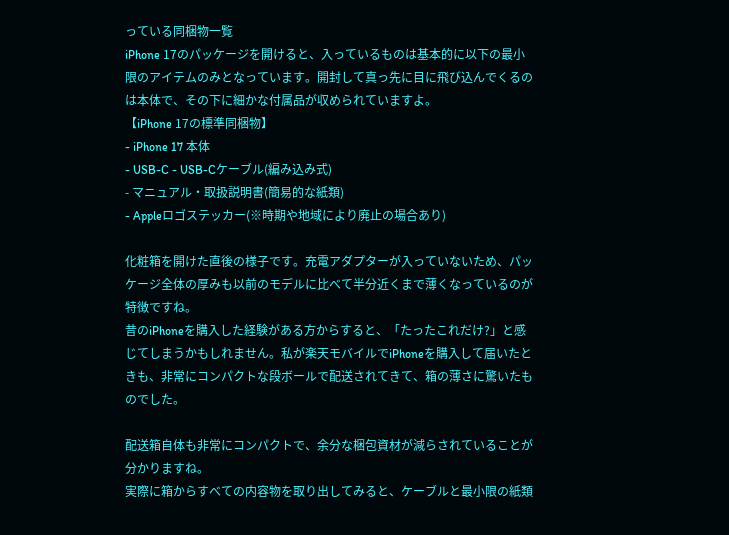っている同梱物一覧
iPhone 17のパッケージを開けると、入っているものは基本的に以下の最小限のアイテムのみとなっています。開封して真っ先に目に飛び込んでくるのは本体で、その下に細かな付属品が収められていますよ。
【iPhone 17の標準同梱物】
- iPhone 17 本体
- USB-C - USB-Cケーブル(編み込み式)
- マニュアル・取扱説明書(簡易的な紙類)
- Appleロゴステッカー(※時期や地域により廃止の場合あり)

化粧箱を開けた直後の様子です。充電アダプターが入っていないため、パッケージ全体の厚みも以前のモデルに比べて半分近くまで薄くなっているのが特徴ですね。
昔のiPhoneを購入した経験がある方からすると、「たったこれだけ?」と感じてしまうかもしれません。私が楽天モバイルでiPhoneを購入して届いたときも、非常にコンパクトな段ボールで配送されてきて、箱の薄さに驚いたものでした。

配送箱自体も非常にコンパクトで、余分な梱包資材が減らされていることが分かりますね。
実際に箱からすべての内容物を取り出してみると、ケーブルと最小限の紙類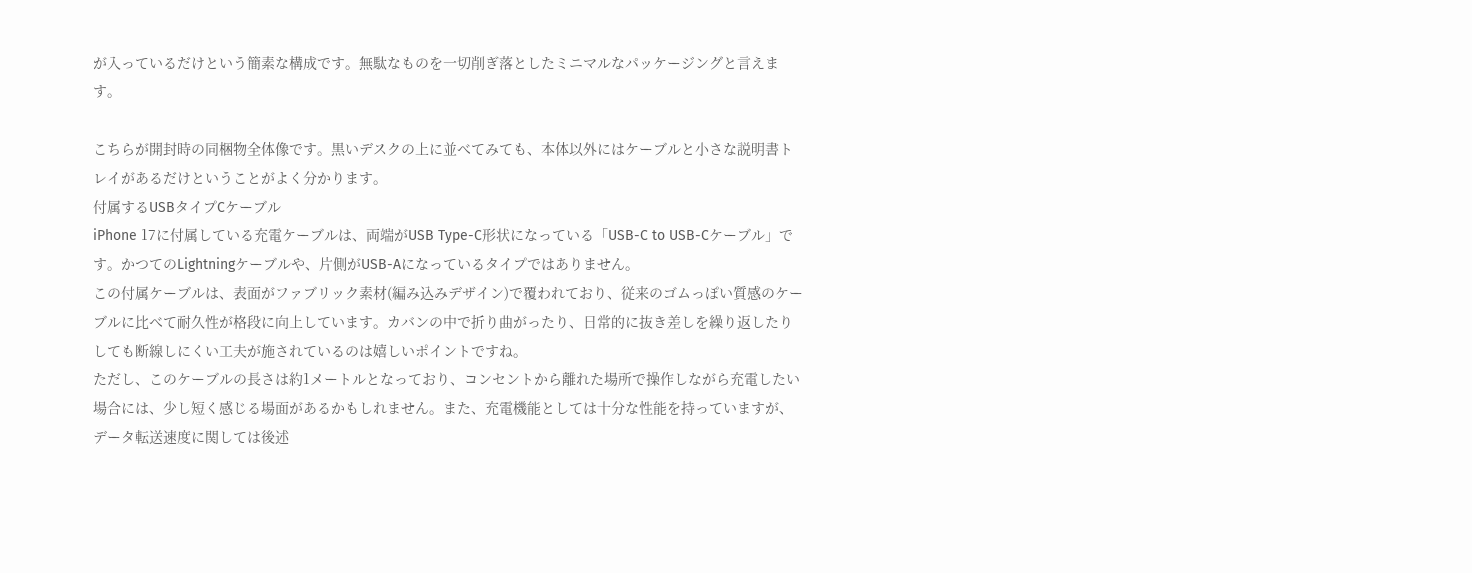が入っているだけという簡素な構成です。無駄なものを一切削ぎ落としたミニマルなパッケージングと言えます。

こちらが開封時の同梱物全体像です。黒いデスクの上に並べてみても、本体以外にはケーブルと小さな説明書トレイがあるだけということがよく分かります。
付属するUSBタイプCケーブル
iPhone 17に付属している充電ケーブルは、両端がUSB Type-C形状になっている「USB-C to USB-Cケーブル」です。かつてのLightningケーブルや、片側がUSB-Aになっているタイプではありません。
この付属ケーブルは、表面がファブリック素材(編み込みデザイン)で覆われており、従来のゴムっぽい質感のケーブルに比べて耐久性が格段に向上しています。カバンの中で折り曲がったり、日常的に抜き差しを繰り返したりしても断線しにくい工夫が施されているのは嬉しいポイントですね。
ただし、このケーブルの長さは約1メートルとなっており、コンセントから離れた場所で操作しながら充電したい場合には、少し短く感じる場面があるかもしれません。また、充電機能としては十分な性能を持っていますが、データ転送速度に関しては後述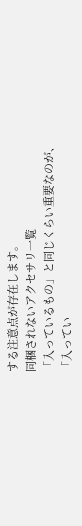する注意点が存在します。
同梱されないアクセサリ一覧
「入っているもの」と同じくらい重要なのが、「入ってい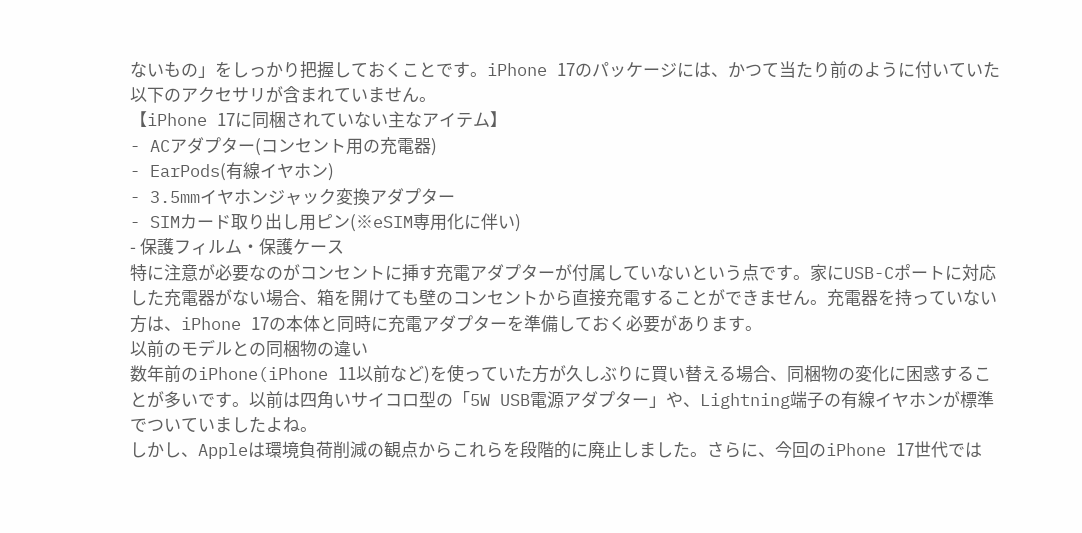ないもの」をしっかり把握しておくことです。iPhone 17のパッケージには、かつて当たり前のように付いていた以下のアクセサリが含まれていません。
【iPhone 17に同梱されていない主なアイテム】
- ACアダプター(コンセント用の充電器)
- EarPods(有線イヤホン)
- 3.5mmイヤホンジャック変換アダプター
- SIMカード取り出し用ピン(※eSIM専用化に伴い)
- 保護フィルム・保護ケース
特に注意が必要なのがコンセントに挿す充電アダプターが付属していないという点です。家にUSB-Cポートに対応した充電器がない場合、箱を開けても壁のコンセントから直接充電することができません。充電器を持っていない方は、iPhone 17の本体と同時に充電アダプターを準備しておく必要があります。
以前のモデルとの同梱物の違い
数年前のiPhone(iPhone 11以前など)を使っていた方が久しぶりに買い替える場合、同梱物の変化に困惑することが多いです。以前は四角いサイコロ型の「5W USB電源アダプター」や、Lightning端子の有線イヤホンが標準でついていましたよね。
しかし、Appleは環境負荷削減の観点からこれらを段階的に廃止しました。さらに、今回のiPhone 17世代では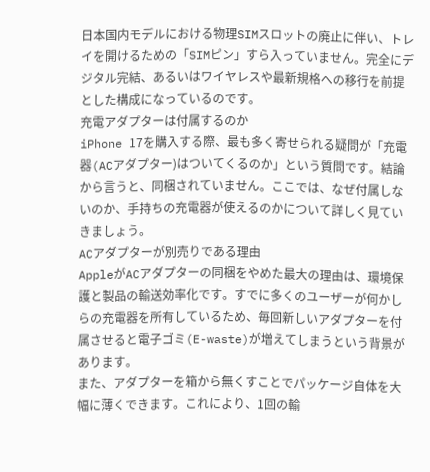日本国内モデルにおける物理SIMスロットの廃止に伴い、トレイを開けるための「SIMピン」すら入っていません。完全にデジタル完結、あるいはワイヤレスや最新規格への移行を前提とした構成になっているのです。
充電アダプターは付属するのか
iPhone 17を購入する際、最も多く寄せられる疑問が「充電器(ACアダプター)はついてくるのか」という質問です。結論から言うと、同梱されていません。ここでは、なぜ付属しないのか、手持ちの充電器が使えるのかについて詳しく見ていきましょう。
ACアダプターが別売りである理由
AppleがACアダプターの同梱をやめた最大の理由は、環境保護と製品の輸送効率化です。すでに多くのユーザーが何かしらの充電器を所有しているため、毎回新しいアダプターを付属させると電子ゴミ(E-waste)が増えてしまうという背景があります。
また、アダプターを箱から無くすことでパッケージ自体を大幅に薄くできます。これにより、1回の輸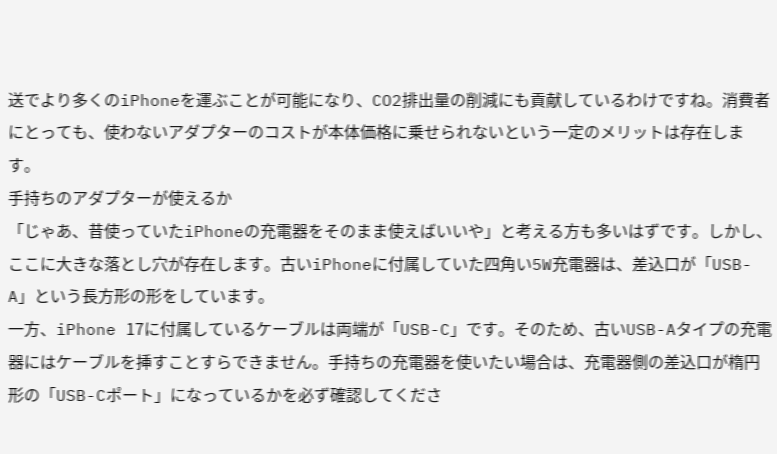送でより多くのiPhoneを運ぶことが可能になり、CO2排出量の削減にも貢献しているわけですね。消費者にとっても、使わないアダプターのコストが本体価格に乗せられないという一定のメリットは存在します。
手持ちのアダプターが使えるか
「じゃあ、昔使っていたiPhoneの充電器をそのまま使えばいいや」と考える方も多いはずです。しかし、ここに大きな落とし穴が存在します。古いiPhoneに付属していた四角い5W充電器は、差込口が「USB-A」という長方形の形をしています。
一方、iPhone 17に付属しているケーブルは両端が「USB-C」です。そのため、古いUSB-Aタイプの充電器にはケーブルを挿すことすらできません。手持ちの充電器を使いたい場合は、充電器側の差込口が楕円形の「USB-Cポート」になっているかを必ず確認してくださ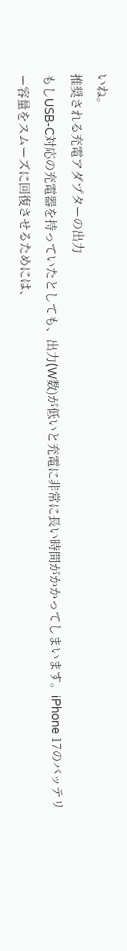いね。
推奨される充電アダプターの出力
もしUSB-C対応の充電器を持っていたとしても、出力(W数)が低いと充電に非常に長い時間がかかってしまいます。iPhone 17のバッテリー容量をスムーズに回復させるためには、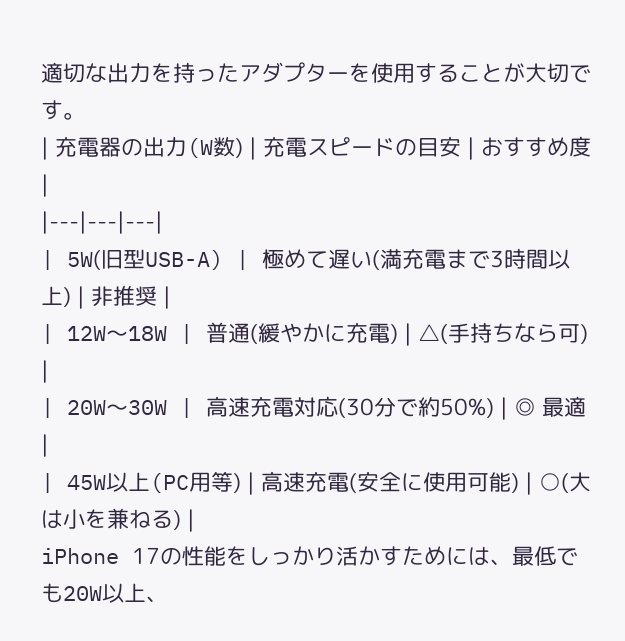適切な出力を持ったアダプターを使用することが大切です。
| 充電器の出力(W数) | 充電スピードの目安 | おすすめ度 |
|---|---|---|
| 5W(旧型USB-A) | 極めて遅い(満充電まで3時間以上) | 非推奨 |
| 12W〜18W | 普通(緩やかに充電) | △(手持ちなら可) |
| 20W〜30W | 高速充電対応(30分で約50%) | ◎ 最適 |
| 45W以上(PC用等) | 高速充電(安全に使用可能) | ○(大は小を兼ねる) |
iPhone 17の性能をしっかり活かすためには、最低でも20W以上、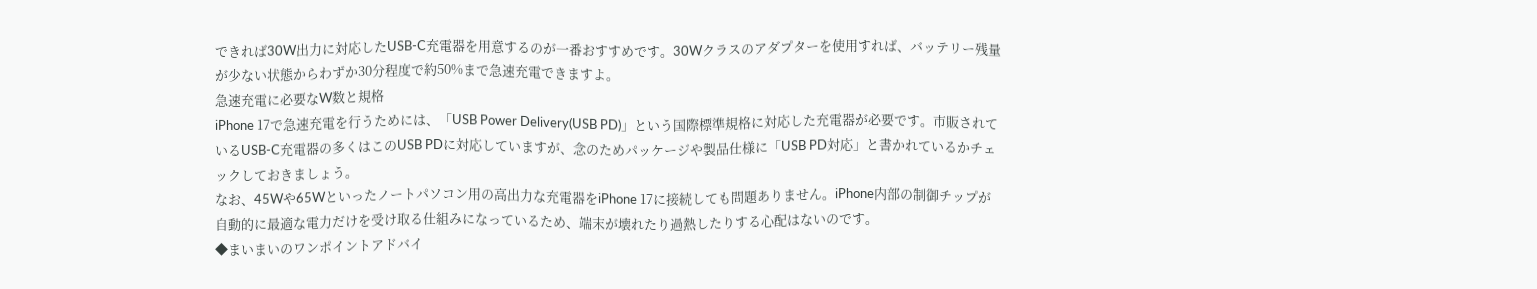できれば30W出力に対応したUSB-C充電器を用意するのが一番おすすめです。30Wクラスのアダプターを使用すれば、バッテリー残量が少ない状態からわずか30分程度で約50%まで急速充電できますよ。
急速充電に必要なW数と規格
iPhone 17で急速充電を行うためには、「USB Power Delivery(USB PD)」という国際標準規格に対応した充電器が必要です。市販されているUSB-C充電器の多くはこのUSB PDに対応していますが、念のためパッケージや製品仕様に「USB PD対応」と書かれているかチェックしておきましょう。
なお、45Wや65Wといったノートパソコン用の高出力な充電器をiPhone 17に接続しても問題ありません。iPhone内部の制御チップが自動的に最適な電力だけを受け取る仕組みになっているため、端末が壊れたり過熱したりする心配はないのです。
◆まいまいのワンポイントアドバイ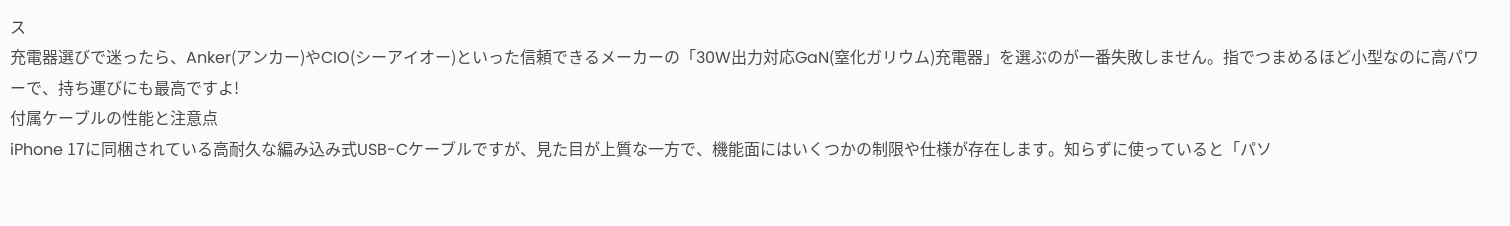ス
充電器選びで迷ったら、Anker(アンカー)やCIO(シーアイオー)といった信頼できるメーカーの「30W出力対応GaN(窒化ガリウム)充電器」を選ぶのが一番失敗しません。指でつまめるほど小型なのに高パワーで、持ち運びにも最高ですよ!
付属ケーブルの性能と注意点
iPhone 17に同梱されている高耐久な編み込み式USB-Cケーブルですが、見た目が上質な一方で、機能面にはいくつかの制限や仕様が存在します。知らずに使っていると「パソ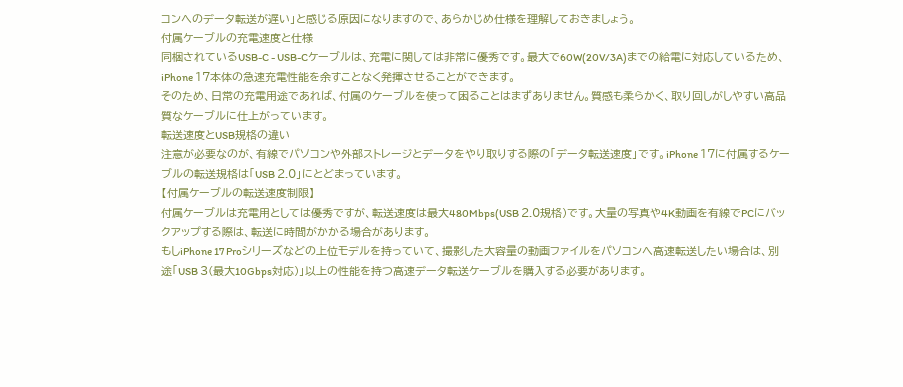コンへのデータ転送が遅い」と感じる原因になりますので、あらかじめ仕様を理解しておきましょう。
付属ケーブルの充電速度と仕様
同梱されているUSB-C - USB-Cケーブルは、充電に関しては非常に優秀です。最大で60W(20V/3A)までの給電に対応しているため、iPhone 17本体の急速充電性能を余すことなく発揮させることができます。
そのため、日常の充電用途であれば、付属のケーブルを使って困ることはまずありません。質感も柔らかく、取り回しがしやすい高品質なケーブルに仕上がっています。
転送速度とUSB規格の違い
注意が必要なのが、有線でパソコンや外部ストレージとデータをやり取りする際の「データ転送速度」です。iPhone 17に付属するケーブルの転送規格は「USB 2.0」にとどまっています。
【付属ケーブルの転送速度制限】
付属ケーブルは充電用としては優秀ですが、転送速度は最大480Mbps(USB 2.0規格)です。大量の写真や4K動画を有線でPCにバックアップする際は、転送に時間がかかる場合があります。
もしiPhone 17 Proシリーズなどの上位モデルを持っていて、撮影した大容量の動画ファイルをパソコンへ高速転送したい場合は、別途「USB 3(最大10Gbps対応)」以上の性能を持つ高速データ転送ケーブルを購入する必要があります。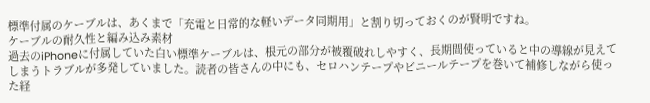標準付属のケーブルは、あくまで「充電と日常的な軽いデータ同期用」と割り切っておくのが賢明ですね。
ケーブルの耐久性と編み込み素材
過去のiPhoneに付属していた白い標準ケーブルは、根元の部分が被覆破れしやすく、長期間使っていると中の導線が見えてしまうトラブルが多発していました。読者の皆さんの中にも、セロハンテープやビニールテープを巻いて補修しながら使った経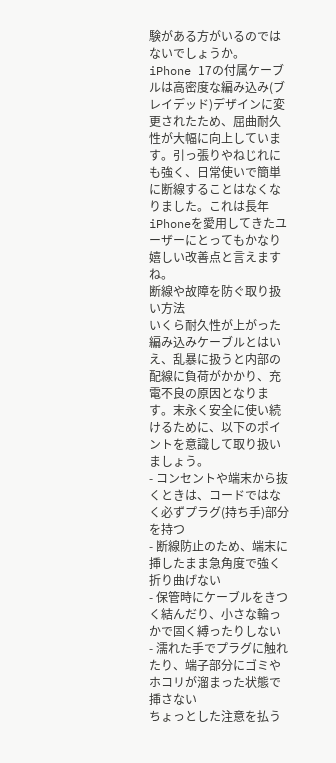験がある方がいるのではないでしょうか。
iPhone 17の付属ケーブルは高密度な編み込み(ブレイデッド)デザインに変更されたため、屈曲耐久性が大幅に向上しています。引っ張りやねじれにも強く、日常使いで簡単に断線することはなくなりました。これは長年iPhoneを愛用してきたユーザーにとってもかなり嬉しい改善点と言えますね。
断線や故障を防ぐ取り扱い方法
いくら耐久性が上がった編み込みケーブルとはいえ、乱暴に扱うと内部の配線に負荷がかかり、充電不良の原因となります。末永く安全に使い続けるために、以下のポイントを意識して取り扱いましょう。
- コンセントや端末から抜くときは、コードではなく必ずプラグ(持ち手)部分を持つ
- 断線防止のため、端末に挿したまま急角度で強く折り曲げない
- 保管時にケーブルをきつく結んだり、小さな輪っかで固く縛ったりしない
- 濡れた手でプラグに触れたり、端子部分にゴミやホコリが溜まった状態で挿さない
ちょっとした注意を払う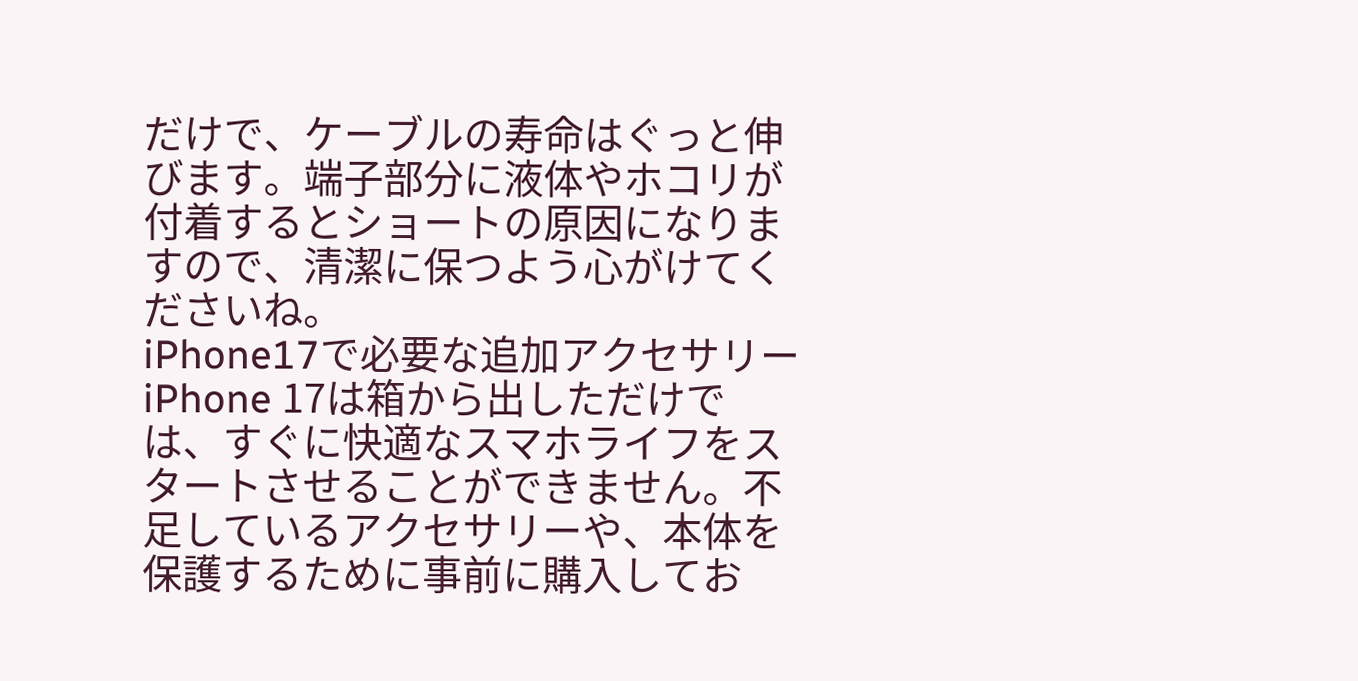だけで、ケーブルの寿命はぐっと伸びます。端子部分に液体やホコリが付着するとショートの原因になりますので、清潔に保つよう心がけてくださいね。
iPhone17で必要な追加アクセサリー
iPhone 17は箱から出しただけでは、すぐに快適なスマホライフをスタートさせることができません。不足しているアクセサリーや、本体を保護するために事前に購入してお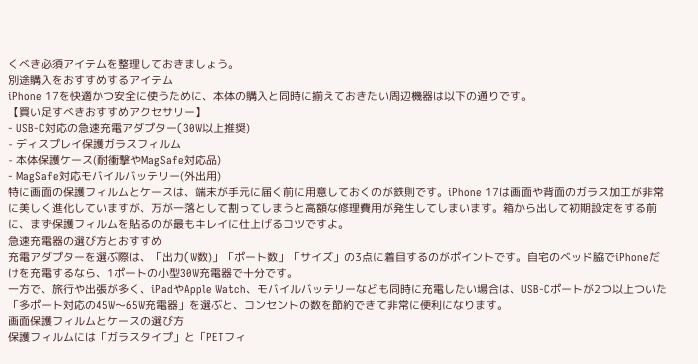くべき必須アイテムを整理しておきましょう。
別途購入をおすすめするアイテム
iPhone 17を快適かつ安全に使うために、本体の購入と同時に揃えておきたい周辺機器は以下の通りです。
【買い足すべきおすすめアクセサリー】
- USB-C対応の急速充電アダプター(30W以上推奨)
- ディスプレイ保護ガラスフィルム
- 本体保護ケース(耐衝撃やMagSafe対応品)
- MagSafe対応モバイルバッテリー(外出用)
特に画面の保護フィルムとケースは、端末が手元に届く前に用意しておくのが鉄則です。iPhone 17は画面や背面のガラス加工が非常に美しく進化していますが、万が一落として割ってしまうと高額な修理費用が発生してしまいます。箱から出して初期設定をする前に、まず保護フィルムを貼るのが最もキレイに仕上げるコツですよ。
急速充電器の選び方とおすすめ
充電アダプターを選ぶ際は、「出力(W数)」「ポート数」「サイズ」の3点に着目するのがポイントです。自宅のベッド脇でiPhoneだけを充電するなら、1ポートの小型30W充電器で十分です。
一方で、旅行や出張が多く、iPadやApple Watch、モバイルバッテリーなども同時に充電したい場合は、USB-Cポートが2つ以上ついた「多ポート対応の45W〜65W充電器」を選ぶと、コンセントの数を節約できて非常に便利になります。
画面保護フィルムとケースの選び方
保護フィルムには「ガラスタイプ」と「PETフィ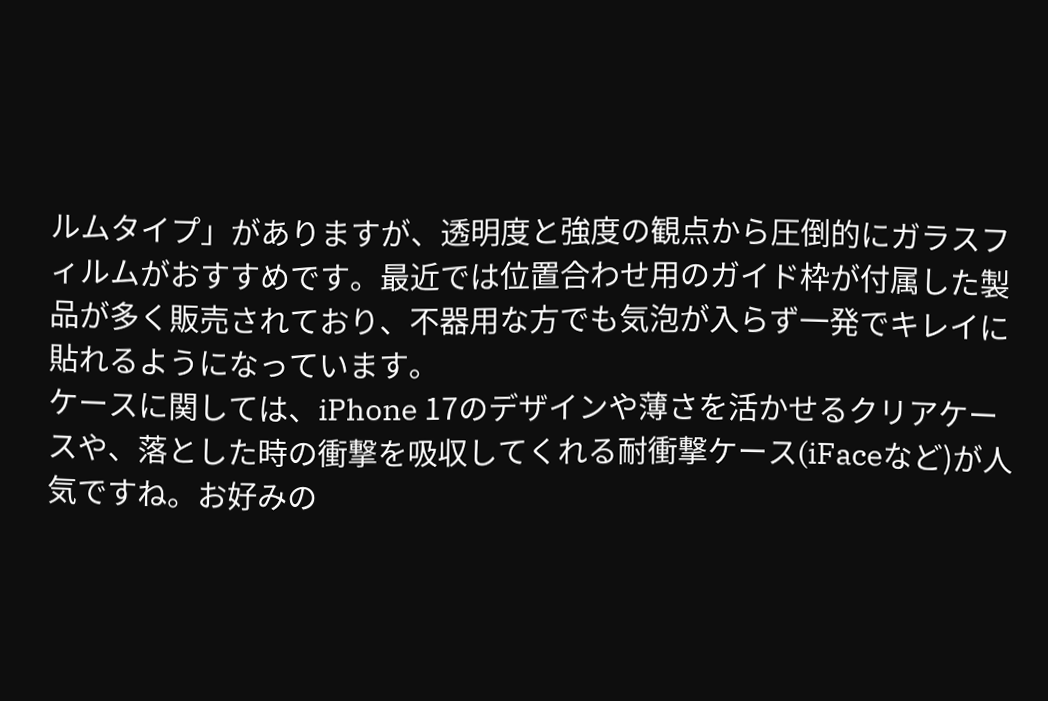ルムタイプ」がありますが、透明度と強度の観点から圧倒的にガラスフィルムがおすすめです。最近では位置合わせ用のガイド枠が付属した製品が多く販売されており、不器用な方でも気泡が入らず一発でキレイに貼れるようになっています。
ケースに関しては、iPhone 17のデザインや薄さを活かせるクリアケースや、落とした時の衝撃を吸収してくれる耐衝撃ケース(iFaceなど)が人気ですね。お好みの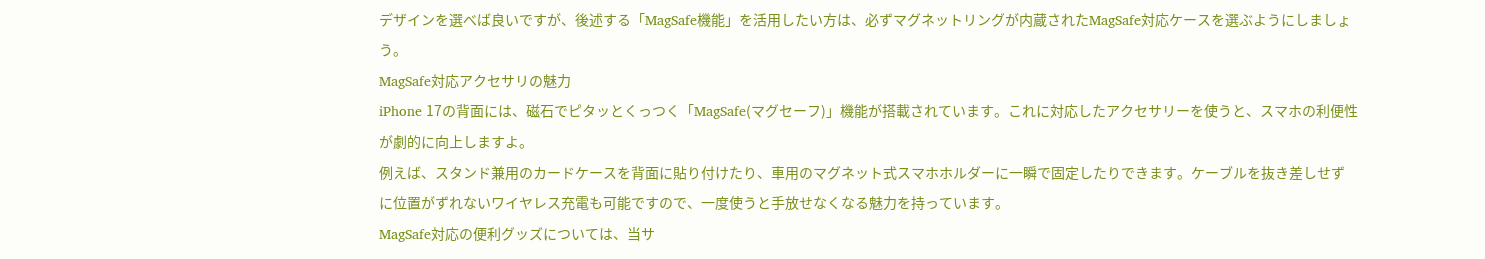デザインを選べば良いですが、後述する「MagSafe機能」を活用したい方は、必ずマグネットリングが内蔵されたMagSafe対応ケースを選ぶようにしましょう。
MagSafe対応アクセサリの魅力
iPhone 17の背面には、磁石でピタッとくっつく「MagSafe(マグセーフ)」機能が搭載されています。これに対応したアクセサリーを使うと、スマホの利便性が劇的に向上しますよ。
例えば、スタンド兼用のカードケースを背面に貼り付けたり、車用のマグネット式スマホホルダーに一瞬で固定したりできます。ケーブルを抜き差しせずに位置がずれないワイヤレス充電も可能ですので、一度使うと手放せなくなる魅力を持っています。
MagSafe対応の便利グッズについては、当サ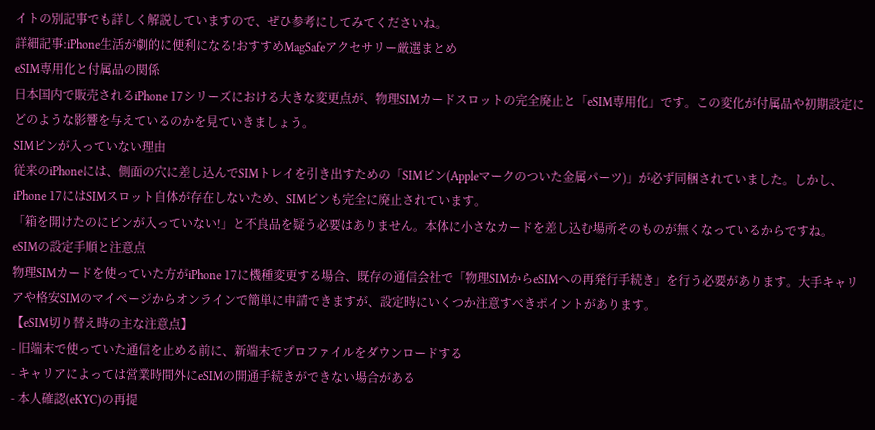イトの別記事でも詳しく解説していますので、ぜひ参考にしてみてくださいね。
詳細記事:iPhone生活が劇的に便利になる!おすすめMagSafeアクセサリー厳選まとめ
eSIM専用化と付属品の関係
日本国内で販売されるiPhone 17シリーズにおける大きな変更点が、物理SIMカードスロットの完全廃止と「eSIM専用化」です。この変化が付属品や初期設定にどのような影響を与えているのかを見ていきましょう。
SIMピンが入っていない理由
従来のiPhoneには、側面の穴に差し込んでSIMトレイを引き出すための「SIMピン(Appleマークのついた金属パーツ)」が必ず同梱されていました。しかし、iPhone 17にはSIMスロット自体が存在しないため、SIMピンも完全に廃止されています。
「箱を開けたのにピンが入っていない!」と不良品を疑う必要はありません。本体に小さなカードを差し込む場所そのものが無くなっているからですね。
eSIMの設定手順と注意点
物理SIMカードを使っていた方がiPhone 17に機種変更する場合、既存の通信会社で「物理SIMからeSIMへの再発行手続き」を行う必要があります。大手キャリアや格安SIMのマイページからオンラインで簡単に申請できますが、設定時にいくつか注意すべきポイントがあります。
【eSIM切り替え時の主な注意点】
- 旧端末で使っていた通信を止める前に、新端末でプロファイルをダウンロードする
- キャリアによっては営業時間外にeSIMの開通手続きができない場合がある
- 本人確認(eKYC)の再提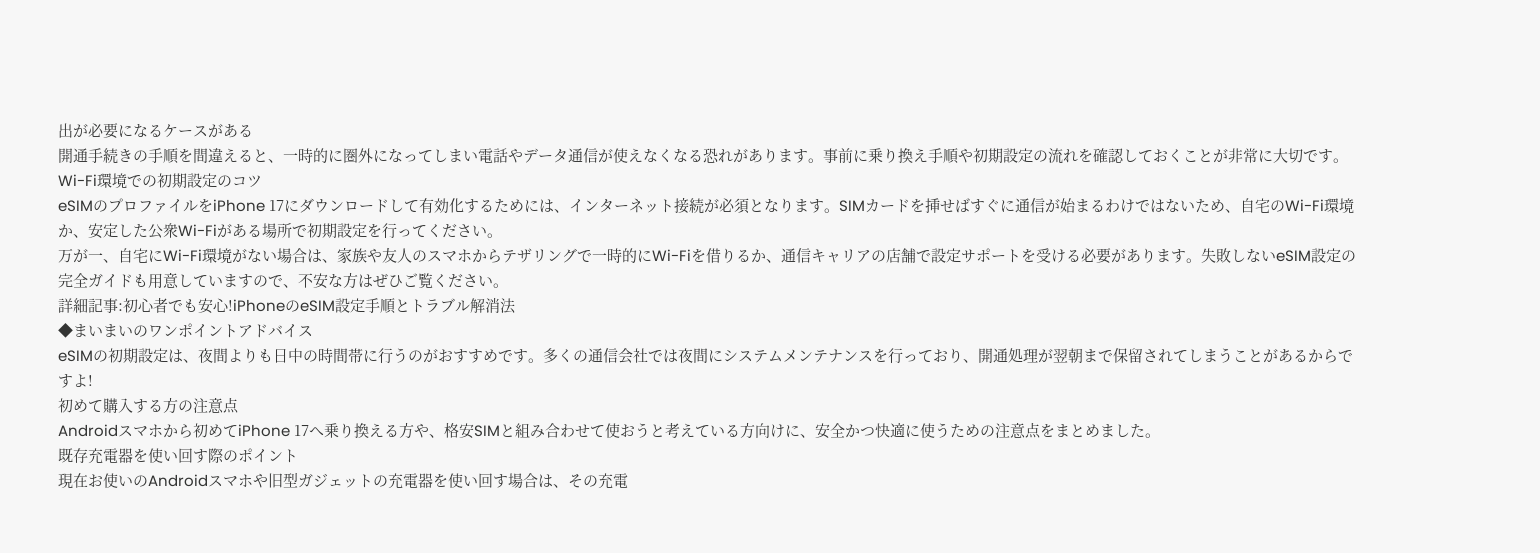出が必要になるケースがある
開通手続きの手順を間違えると、一時的に圏外になってしまい電話やデータ通信が使えなくなる恐れがあります。事前に乗り換え手順や初期設定の流れを確認しておくことが非常に大切です。
Wi-Fi環境での初期設定のコツ
eSIMのプロファイルをiPhone 17にダウンロードして有効化するためには、インターネット接続が必須となります。SIMカードを挿せばすぐに通信が始まるわけではないため、自宅のWi-Fi環境か、安定した公衆Wi-Fiがある場所で初期設定を行ってください。
万が一、自宅にWi-Fi環境がない場合は、家族や友人のスマホからテザリングで一時的にWi-Fiを借りるか、通信キャリアの店舗で設定サポートを受ける必要があります。失敗しないeSIM設定の完全ガイドも用意していますので、不安な方はぜひご覧ください。
詳細記事:初心者でも安心!iPhoneのeSIM設定手順とトラブル解消法
◆まいまいのワンポイントアドバイス
eSIMの初期設定は、夜間よりも日中の時間帯に行うのがおすすめです。多くの通信会社では夜間にシステムメンテナンスを行っており、開通処理が翌朝まで保留されてしまうことがあるからですよ!
初めて購入する方の注意点
Androidスマホから初めてiPhone 17へ乗り換える方や、格安SIMと組み合わせて使おうと考えている方向けに、安全かつ快適に使うための注意点をまとめました。
既存充電器を使い回す際のポイント
現在お使いのAndroidスマホや旧型ガジェットの充電器を使い回す場合は、その充電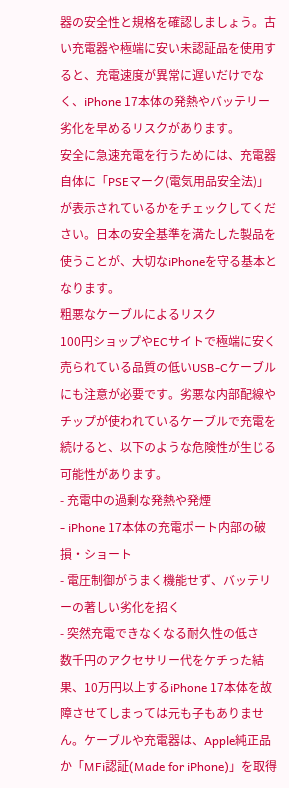器の安全性と規格を確認しましょう。古い充電器や極端に安い未認証品を使用すると、充電速度が異常に遅いだけでなく、iPhone 17本体の発熱やバッテリー劣化を早めるリスクがあります。
安全に急速充電を行うためには、充電器自体に「PSEマーク(電気用品安全法)」が表示されているかをチェックしてください。日本の安全基準を満たした製品を使うことが、大切なiPhoneを守る基本となります。
粗悪なケーブルによるリスク
100円ショップやECサイトで極端に安く売られている品質の低いUSB-Cケーブルにも注意が必要です。劣悪な内部配線やチップが使われているケーブルで充電を続けると、以下のような危険性が生じる可能性があります。
- 充電中の過剰な発熱や発煙
- iPhone 17本体の充電ポート内部の破損・ショート
- 電圧制御がうまく機能せず、バッテリーの著しい劣化を招く
- 突然充電できなくなる耐久性の低さ
数千円のアクセサリー代をケチった結果、10万円以上するiPhone 17本体を故障させてしまっては元も子もありません。ケーブルや充電器は、Apple純正品か「MFi認証(Made for iPhone)」を取得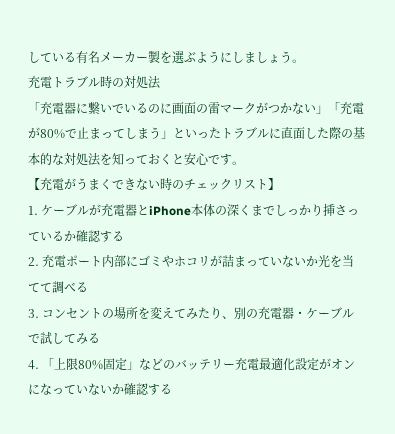している有名メーカー製を選ぶようにしましょう。
充電トラブル時の対処法
「充電器に繋いでいるのに画面の雷マークがつかない」「充電が80%で止まってしまう」といったトラブルに直面した際の基本的な対処法を知っておくと安心です。
【充電がうまくできない時のチェックリスト】
1. ケーブルが充電器とiPhone本体の深くまでしっかり挿さっているか確認する
2. 充電ポート内部にゴミやホコリが詰まっていないか光を当てて調べる
3. コンセントの場所を変えてみたり、別の充電器・ケーブルで試してみる
4. 「上限80%固定」などのバッテリー充電最適化設定がオンになっていないか確認する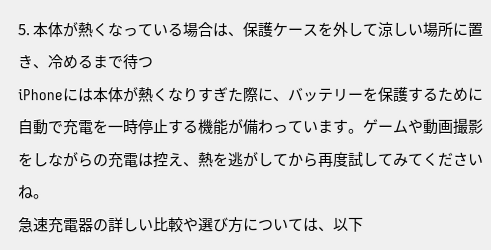5. 本体が熱くなっている場合は、保護ケースを外して涼しい場所に置き、冷めるまで待つ
iPhoneには本体が熱くなりすぎた際に、バッテリーを保護するために自動で充電を一時停止する機能が備わっています。ゲームや動画撮影をしながらの充電は控え、熱を逃がしてから再度試してみてくださいね。
急速充電器の詳しい比較や選び方については、以下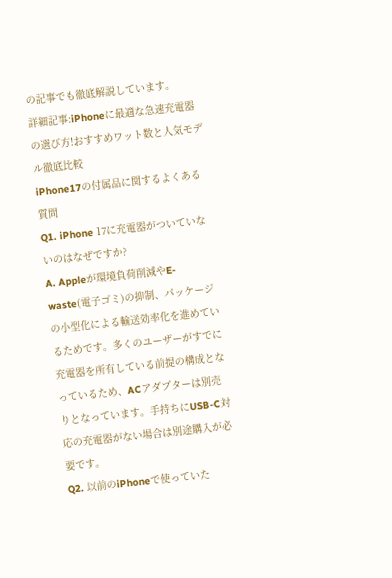の記事でも徹底解説しています。
詳細記事:iPhoneに最適な急速充電器の選び方!おすすめワット数と人気モデル徹底比較
iPhone17の付属品に関するよくある質問
Q1. iPhone 17に充電器がついていないのはなぜですか?
A. Appleが環境負荷削減やE-waste(電子ゴミ)の抑制、パッケージの小型化による輸送効率化を進めているためです。多くのユーザーがすでに充電器を所有している前提の構成となっているため、ACアダプターは別売りとなっています。手持ちにUSB-C対応の充電器がない場合は別途購入が必要です。
Q2. 以前のiPhoneで使っていた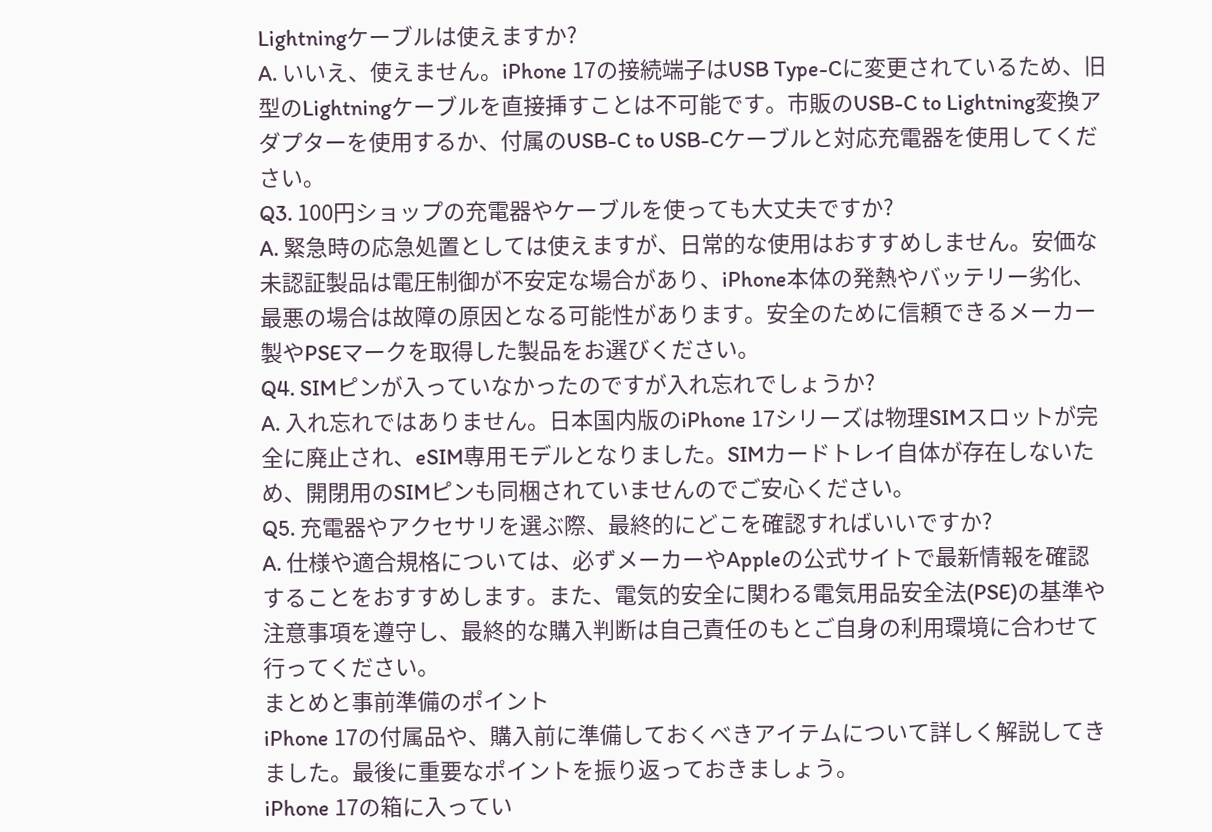Lightningケーブルは使えますか?
A. いいえ、使えません。iPhone 17の接続端子はUSB Type-Cに変更されているため、旧型のLightningケーブルを直接挿すことは不可能です。市販のUSB-C to Lightning変換アダプターを使用するか、付属のUSB-C to USB-Cケーブルと対応充電器を使用してください。
Q3. 100円ショップの充電器やケーブルを使っても大丈夫ですか?
A. 緊急時の応急処置としては使えますが、日常的な使用はおすすめしません。安価な未認証製品は電圧制御が不安定な場合があり、iPhone本体の発熱やバッテリー劣化、最悪の場合は故障の原因となる可能性があります。安全のために信頼できるメーカー製やPSEマークを取得した製品をお選びください。
Q4. SIMピンが入っていなかったのですが入れ忘れでしょうか?
A. 入れ忘れではありません。日本国内版のiPhone 17シリーズは物理SIMスロットが完全に廃止され、eSIM専用モデルとなりました。SIMカードトレイ自体が存在しないため、開閉用のSIMピンも同梱されていませんのでご安心ください。
Q5. 充電器やアクセサリを選ぶ際、最終的にどこを確認すればいいですか?
A. 仕様や適合規格については、必ずメーカーやAppleの公式サイトで最新情報を確認することをおすすめします。また、電気的安全に関わる電気用品安全法(PSE)の基準や注意事項を遵守し、最終的な購入判断は自己責任のもとご自身の利用環境に合わせて行ってください。
まとめと事前準備のポイント
iPhone 17の付属品や、購入前に準備しておくべきアイテムについて詳しく解説してきました。最後に重要なポイントを振り返っておきましょう。
iPhone 17の箱に入ってい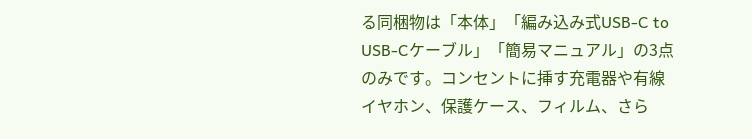る同梱物は「本体」「編み込み式USB-C to USB-Cケーブル」「簡易マニュアル」の3点のみです。コンセントに挿す充電器や有線イヤホン、保護ケース、フィルム、さら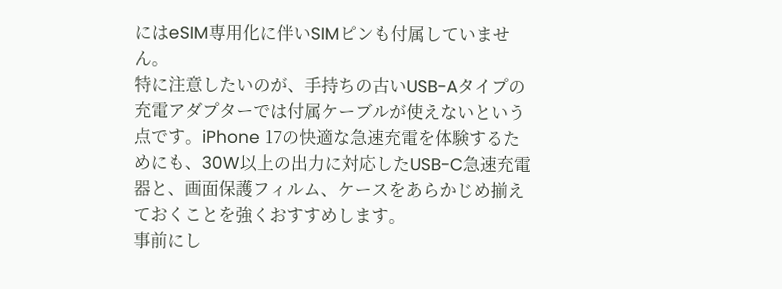にはeSIM専用化に伴いSIMピンも付属していません。
特に注意したいのが、手持ちの古いUSB-Aタイプの充電アダプターでは付属ケーブルが使えないという点です。iPhone 17の快適な急速充電を体験するためにも、30W以上の出力に対応したUSB-C急速充電器と、画面保護フィルム、ケースをあらかじめ揃えておくことを強くおすすめします。
事前にし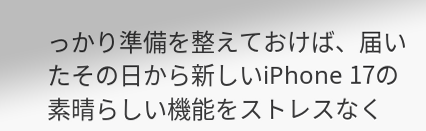っかり準備を整えておけば、届いたその日から新しいiPhone 17の素晴らしい機能をストレスなく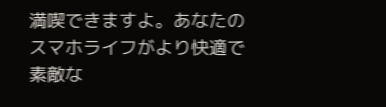満喫できますよ。あなたのスマホライフがより快適で素敵な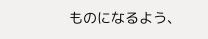ものになるよう、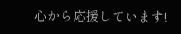心から応援しています!